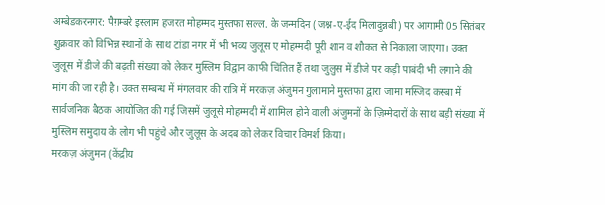अम्बेडकरनगर: पैग़म्बरे इस्लाम हजरत मोहम्मद मुस्तफा सल्ल. के जन्मदिन (जश्न-ए-ईद मिलादुन्नबी) पर आगामी 05 सितंबर शुक्रवार को विभिन्न स्थानों के साथ टांडा नगर में भी भव्य जुलूस ए मोहम्मदी पूरी शान व शौकत से निकाला जाएगा। उक्त जुलूस में डीजे की बढ़ती संख्या को लेकर मुस्लिम विद्वान काफी चिंतित हैं तथा जुलुस में डीजे पर कड़ी पाबंदी भी लगाने की मांग की जा रही है। उक्त सम्बन्ध में मंगलवार की रात्रि में मरकज़ अंजुमन गुलामाने मुस्तफा द्वारा जामा मस्जिद कस्बा में सार्वजनिक बैठक आयोजित की गई जिसमें जुलूसे मोहम्मदी में शामिल होने वाली अंजुमनों के ज़िम्मेदारों के साथ बड़ी संख्या में मुस्लिम समुदाय के लोग भी पहुंचे और जुलूस के अदब को लेकर विचार विमर्श किया।
मरकज़ अंजुमन (केंद्रीय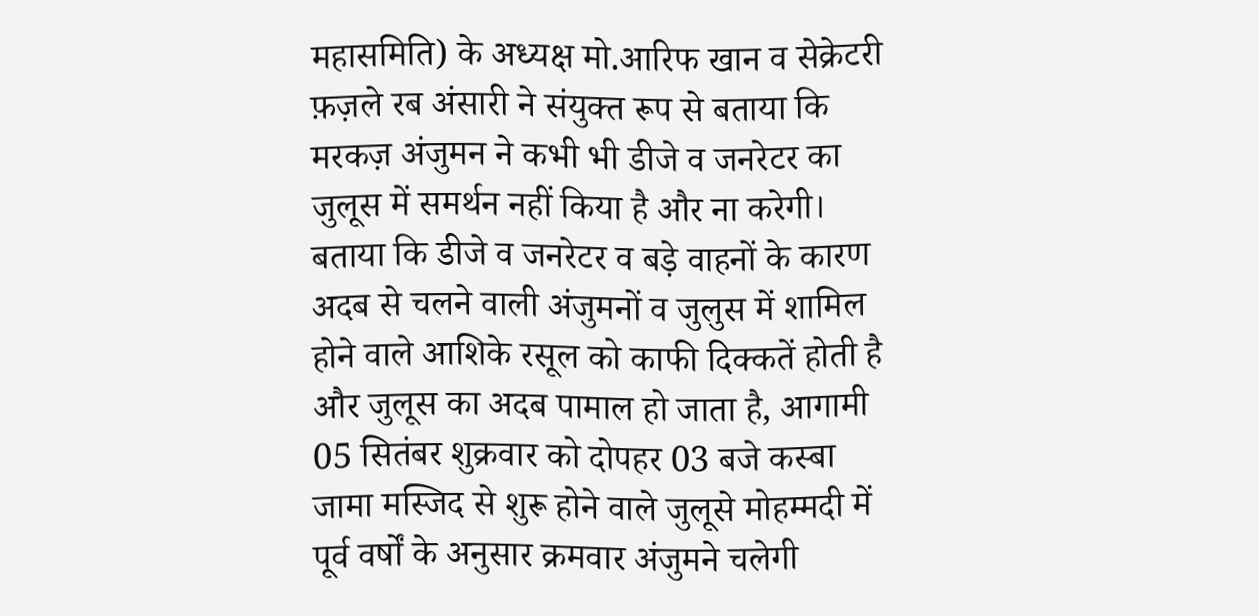महासमिति) के अध्यक्ष मो.आरिफ खान व सेक्रेटरी फ़ज़ले रब अंसारी ने संयुक्त रूप से बताया कि मरकज़ अंजुमन ने कभी भी डीजे व जनरेटर का जुलूस में समर्थन नहीं किया है और ना करेगी। बताया कि डीजे व जनरेटर व बड़े वाहनों के कारण अदब से चलने वाली अंजुमनों व जुलुस में शामिल होने वाले आशिके रसूल को काफी दिक्कतें होती है और जुलूस का अदब पामाल हो जाता है, आगामी 05 सितंबर शुक्रवार को दोपहर 03 बजे कस्बा जामा मस्जिद से शुरू होने वाले जुलूसे मोहम्मदी में पूर्व वर्षों के अनुसार क्रमवार अंजुमने चलेगी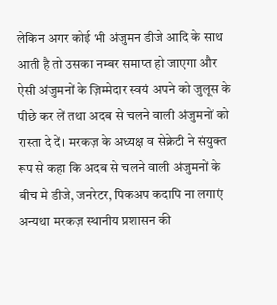लेकिन अगर कोई भी अंजुमन डीजे आदि के साथ आती है तो उसका नम्बर समाप्त हो जाएगा और ऐसी अंजुमनों के ज़िम्मेदार स्वयं अपने को जुलूस के पीछे कर लें तथा अदब से चलने वाली अंजुमनों को रास्ता दे दें। मरकज़ के अध्यक्ष व सेक्रेटी ने संयुक्त रूप से कहा कि अदब से चलने वाली अंजुमनों के बीच मे डीजे, जनरेटर, पिकअप कदापि ना लगाएं अन्यथा मरकज़ स्थानीय प्रशासन की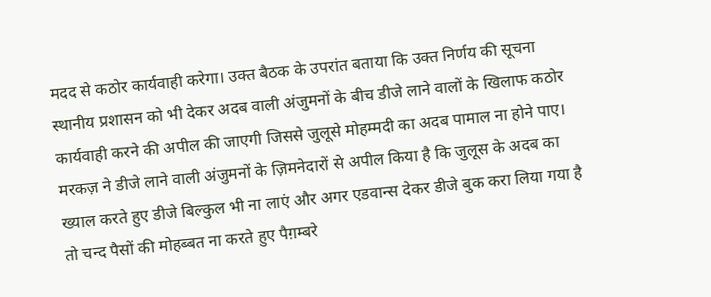मदद से कठोर कार्यवाही करेगा। उक्त बैठक के उपरांत बताया कि उक्त निर्णय की सूचना स्थानीय प्रशासन को भी देकर अदब वाली अंजुमनों के बीच डीजे लाने वालों के खिलाफ कठोर कार्यवाही करने की अपील की जाएगी जिससे जुलूसे मोहम्मदी का अदब पामाल ना होने पाए। मरकज़ ने डीजे लाने वाली अंजुमनों के ज़िमनेदारों से अपील किया है कि जुलूस के अदब का ख्याल करते हुए डीजे बिल्कुल भी ना लाएं और अगर एडवान्स देकर डीजे बुक करा लिया गया है तो चन्द पैसों की मोहब्बत ना करते हुए पैग़म्बरे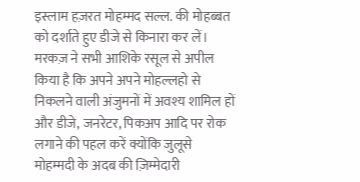इस्लाम हज़रत मोहम्मद सल्ल. की मोहब्बत को दर्शाते हुए डीजे से किनारा कर लें। मरकज़ ने सभी आशिके रसूल से अपील किया है कि अपने अपने मोहल्लहो से निकलने वाली अंजुमनों में अवश्य शामिल हों और डीजे, जनरेटर, पिकअप आदि पर रोक लगाने की पहल करें क्योंकि जुलूसे मोहम्मदी के अदब की ज़िम्मेदारी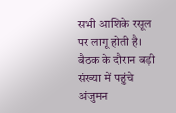सभी आशिके रसूल पर लागू होती है।
बैठक के दौरान बड़ी संख्या में पहुंचे अंजुमन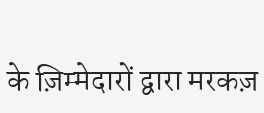के ज़िम्मेदारों द्वारा मरकज़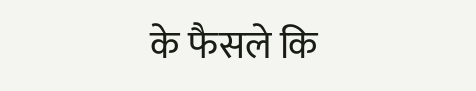के फैसले कि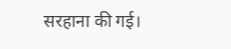सरहाना की गई।